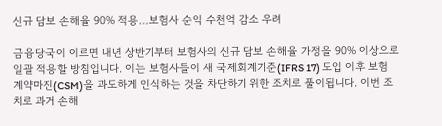신규 담보 손해율 90% 적용…보험사 순익 수천억 감소 우려

금융당국이 이르면 내년 상반기부터 보험사의 신규 담보 손해율 가정을 90% 이상으로 일괄 적용할 방침입니다. 이는 보험사들이 새 국제회계기준(IFRS 17) 도입 이후 보험계약마진(CSM)을 과도하게 인식하는 것을 차단하기 위한 조치로 풀이됩니다. 이번 조치로 과거 손해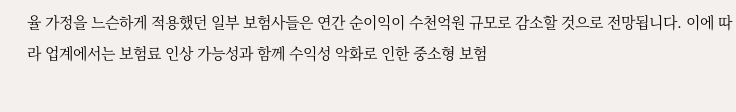율 가정을 느슨하게 적용했던 일부 보험사들은 연간 순이익이 수천억원 규모로 감소할 것으로 전망됩니다. 이에 따라 업계에서는 보험료 인상 가능성과 함께 수익성 악화로 인한 중소형 보험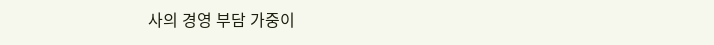사의 경영 부담 가중이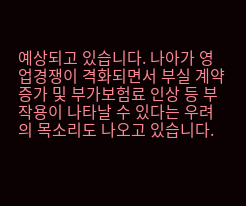예상되고 있습니다. 나아가 영업경쟁이 격화되면서 부실 계약 증가 및 부가보험료 인상 등 부작용이 나타날 수 있다는 우려의 목소리도 나오고 있습니다.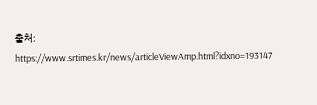출처: https://www.srtimes.kr/news/articleViewAmp.html?idxno=193147